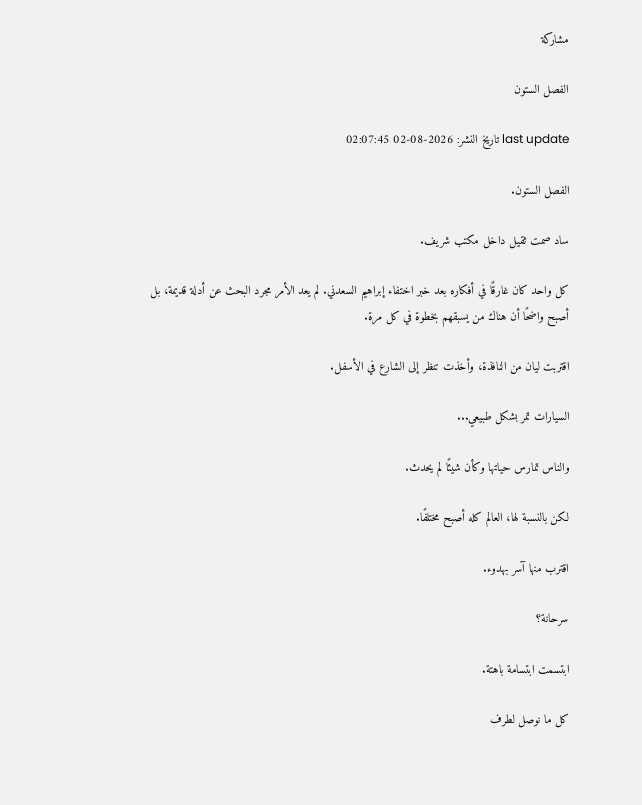مشاركة

الفصل الستون

last update تاريخ النشر: 2026-08-02 02:07:45

الفصل الستون.

ساد صمت ثقيل داخل مكتب شريف.

كل واحد كان غارقًا في أفكاره بعد خبر اختفاء إبراهيم السعدني. لم يعد الأمر مجرد البحث عن أدلة قديمة، بل أصبح واضحًا أن هناك من يسبقهم بخطوة في كل مرة.

اقتربت ليان من النافذة، وأخذت تنظر إلى الشارع في الأسفل.

السيارات تمر بشكل طبيعي...

والناس تمارس حياتها وكأن شيئًا لم يحدث.

لكن بالنسبة لها، العالم كله أصبح مختلفًا.

اقترب منها آسر بهدوء.

سرحانة؟

ابتسمت ابتسامة باهتة.

كل ما نوصل لطرف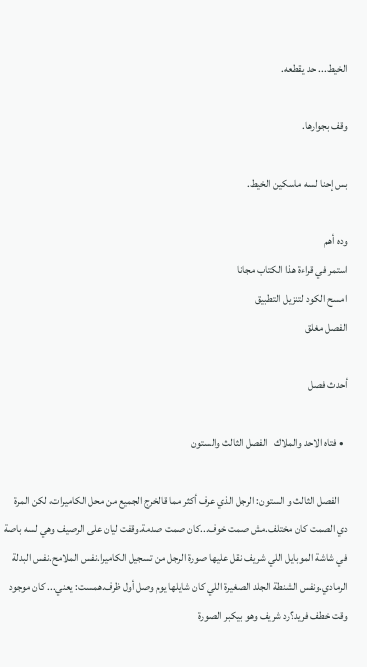الخيط... حد يقطعه.

وقف بجوارها.

بس إحنا لسه ماسكين الخيط.

وده أهم
استمر في قراءة هذا الكتاب مجانا
امسح الكود لتنزيل التطبيق
الفصل مغلق

أحدث فصل

  • فتاه الاحد والملاك   الفصل الثالث والستون

    الفصل الثالث و الستون: الرجل الذي عرف أكثر مما قالخرج الجميع من محل الكاميرات، لكن المرة دي الصمت كان مختلف.مش صمت خوف...كان صمت صدمة.وقفت ليان على الرصيف وهي لسه باصة في شاشة الموبايل اللي شريف نقل عليها صورة الرجل من تسجيل الكاميرا.نفس الملامح.نفس البدلة الرمادي.ونفس الشنطة الجلد الصغيرة اللي كان شايلها يوم وصل أول ظرف.همست: يعني... كان موجود وقت خطف فريد؟رد شريف وهو بيكبر الصورة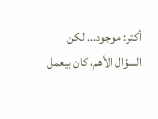أكتر: موجود... لكن السؤال الأهم، كان بيعمل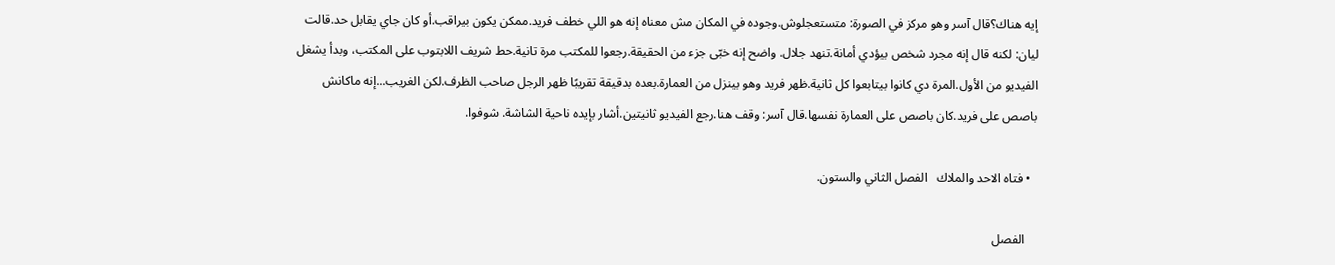إيه هناك؟قال آسر وهو مركز في الصورة: متستعجلوش.وجوده في المكان مش معناه إنه هو اللي خطف فريد.ممكن يكون بيراقب.أو كان جاي يقابل حد.قالت ليان: لكنه قال إنه مجرد شخص بيؤدي أمانة.تنهد جلال. واضح إنه خبّى جزء من الحقيقة.رجعوا للمكتب مرة تانية.حط شريف اللابتوب على المكتب، وبدأ يشغل الفيديو من الأول.المرة دي كانوا بيتابعوا كل ثانية.ظهر فريد وهو بينزل من العمارة.بعده بدقيقة تقريبًا ظهر الرجل صاحب الظرف.لكن الغريب...إنه ماكانش باصص على فريد.كان باصص على العمارة نفسها.قال آسر: وقف هنا.رجع الفيديو ثانيتين.أشار بإيده ناحية الشاشة. شوفوا.

  • فتاه الاحد والملاك   الفصل الثاني والستون.

    الفصل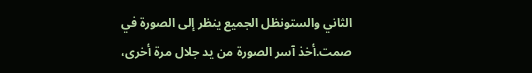الثاني والستونظل الجميع ينظر إلى الصورة في صمت.أخذ آسر الصورة من يد جلال مرة أخرى،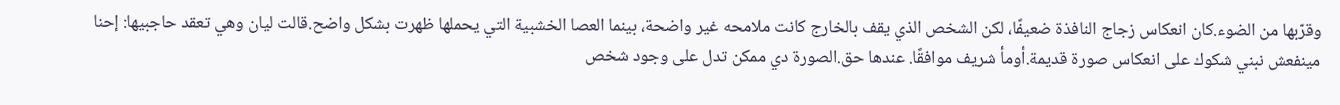وقرّبها من الضوء.كان انعكاس زجاج النافذة ضعيفًا، لكن الشخص الذي يقف بالخارج كانت ملامحه غير واضحة، بينما العصا الخشبية التي يحملها ظهرت بشكل واضح.قالت ليان وهي تعقد حاجبيها: إحنا مينفعش نبني شكوك على انعكاس صورة قديمة.أومأ شريف موافقًا. عندها حق.الصورة دي ممكن تدل على وجود شخص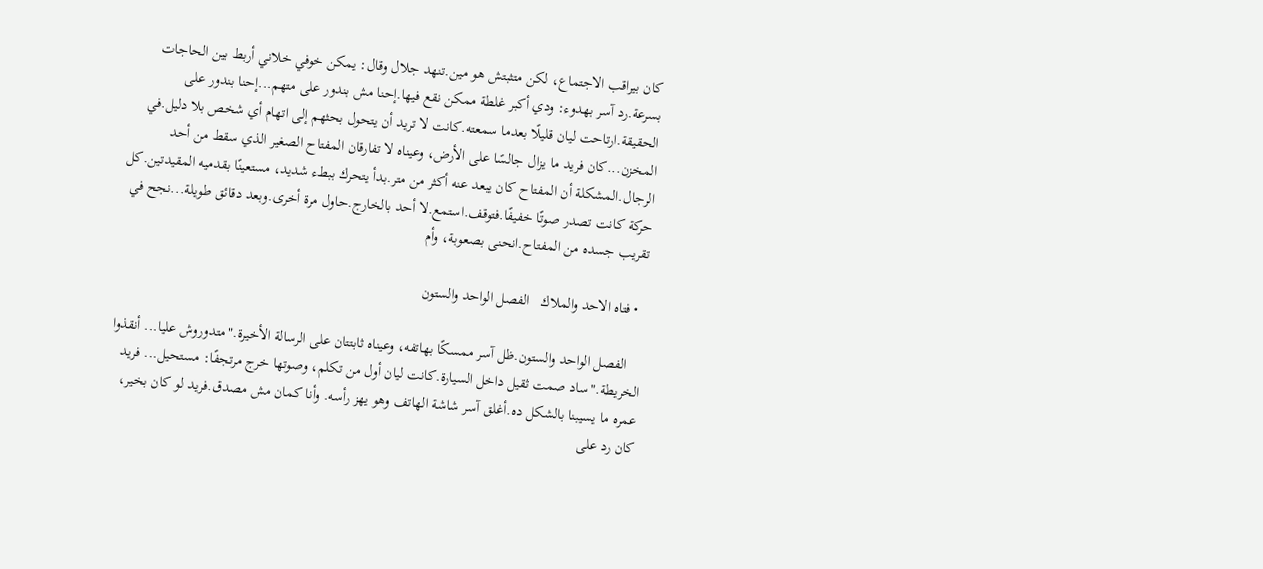كان بيراقب الاجتماع، لكن متثبتش هو مين.تنهد جلال وقال: يمكن خوفي خلاني أربط بين الحاجات بسرعة.رد آسر بهدوء: ودي أكبر غلطة ممكن نقع فيها.إحنا مش بندور على متهم...إحنا بندور على الحقيقة.ارتاحت ليان قليلًا بعدما سمعته.كانت لا تريد أن يتحول بحثهم إلى اتهام أي شخص بلا دليل.في المخزن...كان فريد ما يزال جالسًا على الأرض، وعيناه لا تفارقان المفتاح الصغير الذي سقط من أحد الرجال.المشكلة أن المفتاح كان يبعد عنه أكثر من متر.بدأ يتحرك ببطء شديد، مستعينًا بقدميه المقيدتين.كل حركة كانت تصدر صوتًا خفيفًا.فتوقف.استمع.لا أحد بالخارج.حاول مرة أخرى.وبعد دقائق طويلة...نجح في تقريب جسده من المفتاح.انحنى بصعوبة، وأم

  • فتاه الاحد والملاك   الفصل الواحد والستون

    الفصل الواحد والستون.ظل آسر ممسكًا بهاتفه، وعيناه ثابتتان على الرسالة الأخيرة."متدوروش عليا... أنقذوا الخريطة."ساد صمت ثقيل داخل السيارة.كانت ليان أول من تكلم، وصوتها خرج مرتجفًا: مستحيل... فريد عمره ما يسيبنا بالشكل ده.أغلق آسر شاشة الهاتف وهو يهز رأسه. وأنا كمان مش مصدق.فريد لو كان بخير، كان رد على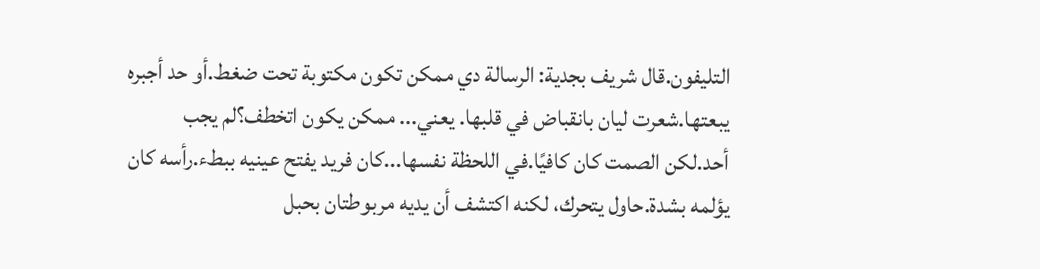التليفون.قال شريف بجدية: الرسالة دي ممكن تكون مكتوبة تحت ضغط.أو حد أجبره يبعتها.شعرت ليان بانقباض في قلبها. يعني... ممكن يكون اتخطف؟لم يجب أحد.لكن الصمت كان كافيًا.في اللحظة نفسها...كان فريد يفتح عينيه ببطء.رأسه كان يؤلمه بشدة.حاول يتحرك، لكنه اكتشف أن يديه مربوطتان بحبل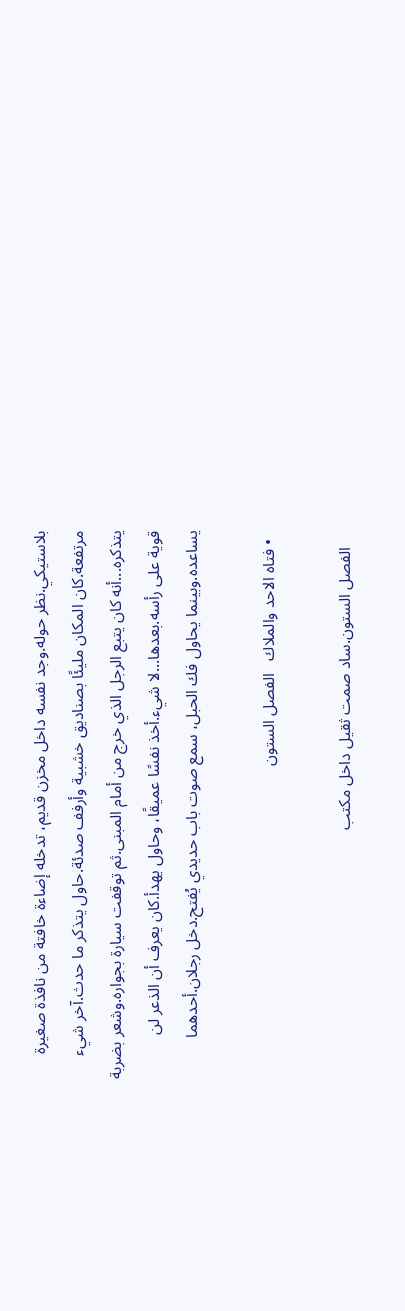بلاستيكي.نظر حوله.وجد نفسه داخل مخزن قديم، تدخله إضاءة خافتة من نافذة صغيرة مرتفعة.كان المكان مليئًا بصناديق خشبية وأرفف صدئة.حاول يتذكر ما حدث.آخر شيء يتذكره...أنه كان يتبع الرجل الذي خرج من أمام المبنى.ثم توقفت سيارة بجواره.وشعر بضربة قوية على رأسه.بعدها...لا شيء.أخذ نفسًا عميقًا، وحاول يهدأ.كان يعرف أن الذعر لن يساعده.وبينما يحاول فك الحبل، سمع صوت باب حديدي يُفتح.دخل رجلان.أحدهما

  • فتاه الاحد والملاك   الفصل الستون

    الفصل الستون.ساد صمت ثقيل داخل مكتب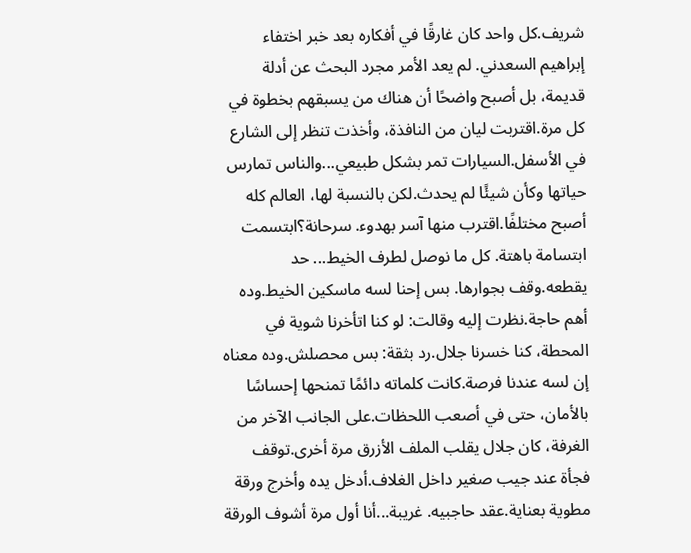شريف.كل واحد كان غارقًا في أفكاره بعد خبر اختفاء إبراهيم السعدني. لم يعد الأمر مجرد البحث عن أدلة قديمة، بل أصبح واضحًا أن هناك من يسبقهم بخطوة في كل مرة.اقتربت ليان من النافذة، وأخذت تنظر إلى الشارع في الأسفل.السيارات تمر بشكل طبيعي...والناس تمارس حياتها وكأن شيئًا لم يحدث.لكن بالنسبة لها، العالم كله أصبح مختلفًا.اقترب منها آسر بهدوء. سرحانة؟ابتسمت ابتسامة باهتة. كل ما نوصل لطرف الخيط... حد يقطعه.وقف بجوارها. بس إحنا لسه ماسكين الخيط.وده أهم حاجة.نظرت إليه وقالت: لو كنا اتأخرنا شوية في المحطة، كنا خسرنا جلال.رد بثقة: بس محصلش.وده معناه إن لسه عندنا فرصة.كانت كلماته دائمًا تمنحها إحساسًا بالأمان، حتى في أصعب اللحظات.على الجانب الآخر من الغرفة، كان جلال يقلب الملف الأزرق مرة أخرى.توقف فجأة عند جيب صغير داخل الغلاف.أدخل يده وأخرج ورقة مطوية بعناية.عقد حاجبيه. غريبة...أنا أول مرة أشوف الورقة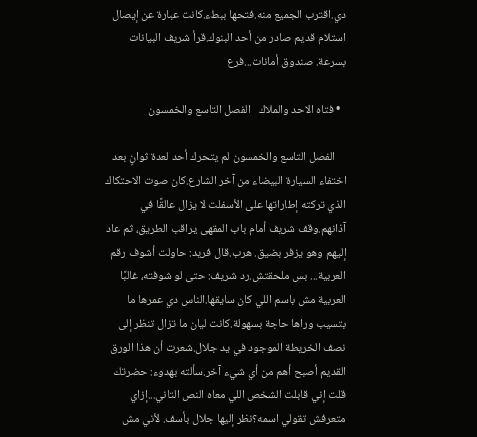دي.اقترب الجميع منه.فتحها ببطء.كانت عبارة عن إيصال استلام قديم صادر من أحد البنوك.قرأ شريف البيانات بسرعة. صندوق أمانات...فرع

  • فتاه الاحد والملاك   الفصل التاسع والخمسون

    الفصل التاسع والخمسون لم يتحرك أحد لعدة ثوانٍ بعد اختفاء السيارة البيضاء من آخر الشارع.كان صوت الاحتكاك الذي تركته إطاراتها على الأسفلت لا يزال عالقًا في آذانهم.وقف شريف أمام باب المقهى يراقب الطريق، ثم عاد إليهم وهو يزفر بضيق. هرب.قال فريد: حاولت أشوف رقم العربية... بس ملحقتش.رد شريف: حتى لو شوفته، غالبًا العربية مش باسم اللي كان سايقها.الناس دي عمرها ما بتسيب وراها حاجة بسهولة.كانت ليان ما تزال تنظر إلى نصف الخريطة الموجود في يد جلال.شعرت أن هذا الورق القديم أصبح أهم من أي شيء آخر.سألته بهدوء: حضرتك قلت إني قابلت الشخص اللي معاه النص التاني...إزاي متعرفش تقولي اسمه؟نظر إليها جلال بأسف. لأني مش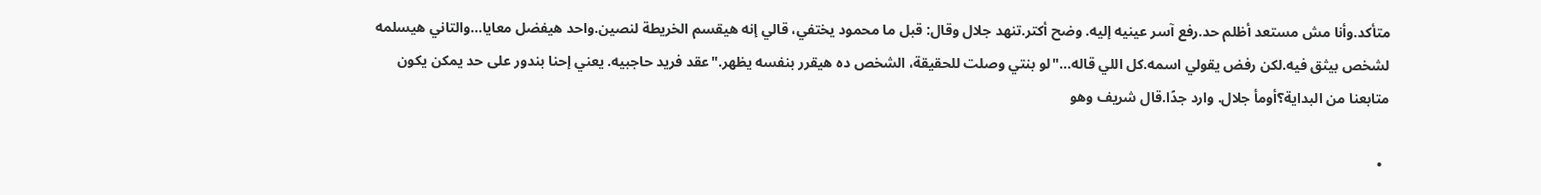متأكد.وأنا مش مستعد أظلم حد.رفع آسر عينيه إليه. وضح أكتر.تنهد جلال وقال: قبل ما محمود يختفي، قالي إنه هيقسم الخريطة لنصين.واحد هيفضل معايا...والتاني هيسلمه لشخص بيثق فيه.لكن رفض يقولي اسمه.كل اللي قاله..."لو بنتي وصلت للحقيقة، الشخص ده هيقرر بنفسه يظهر."عقد فريد حاجبيه. يعني إحنا بندور على حد يمكن يكون متابعنا من البداية؟أومأ جلال. وارد جدًا.قال شريف وهو

  •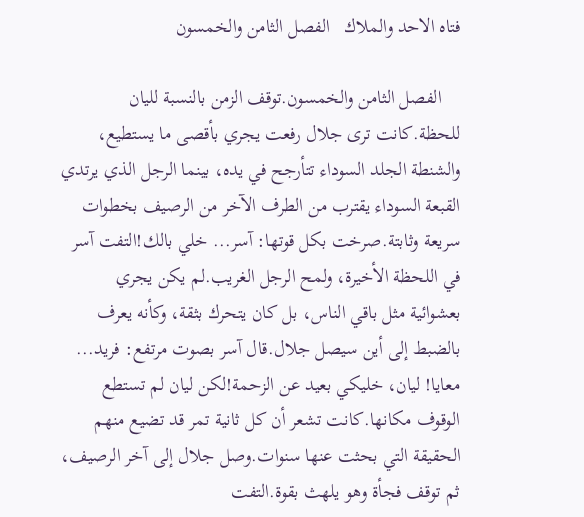فتاه الاحد والملاك   الفصل الثامن والخمسون

    الفصل الثامن والخمسون.توقف الزمن بالنسبة لليان للحظة.كانت ترى جلال رفعت يجري بأقصى ما يستطيع، والشنطة الجلد السوداء تتأرجح في يده، بينما الرجل الذي يرتدي القبعة السوداء يقترب من الطرف الآخر من الرصيف بخطوات سريعة وثابتة.صرخت بكل قوتها: آسر... خلي بالك!التفت آسر في اللحظة الأخيرة، ولمح الرجل الغريب.لم يكن يجري بعشوائية مثل باقي الناس، بل كان يتحرك بثقة، وكأنه يعرف بالضبط إلى أين سيصل جلال.قال آسر بصوت مرتفع: فريد... معايا! ليان، خليكي بعيد عن الزحمة!لكن ليان لم تستطع الوقوف مكانها.كانت تشعر أن كل ثانية تمر قد تضيع منهم الحقيقة التي بحثت عنها سنوات.وصل جلال إلى آخر الرصيف، ثم توقف فجأة وهو يلهث بقوة.التفت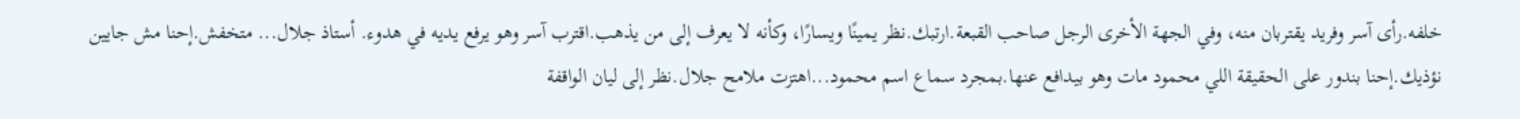خلفه.رأى آسر وفريد يقتربان منه، وفي الجهة الأخرى الرجل صاحب القبعة.ارتبك.نظر يمينًا ويسارًا، وكأنه لا يعرف إلى من يذهب.اقترب آسر وهو يرفع يديه في هدوء. أستاذ جلال... متخفش.إحنا مش جايين نؤذيك.إحنا بندور على الحقيقة اللي محمود مات وهو بيدافع عنها.بمجرد سماع اسم محمود...اهتزت ملامح جلال.نظر إلى ليان الواقفة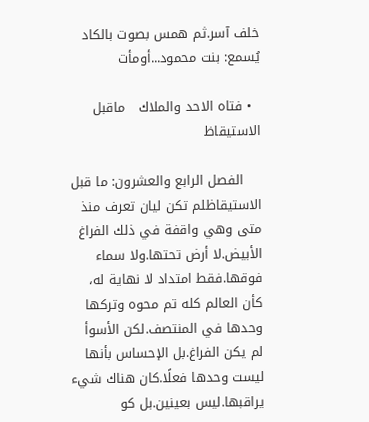خلف آسر.ثم همس بصوت بالكاد يُسمع: بنت محمود...أومأت

  • فتاه الاحد والملاك   ماقبل الاستيقاظ

    الفصل الرابع والعشرون: ما قبل الاستيقاظلم تكن ليان تعرف منذ متى وهي واقفة في ذلك الفراغ الأبيض.لا أرض تحتها.ولا سماء فوقها.فقط امتداد لا نهاية له، كأن العالم كله تم محوه وتركها وحدها في المنتصف.لكن الأسوأ لم يكن الفراغ.بل الإحساس بأنها ليست وحدها فعلًا.كان هناك شيء يراقبها.ليس بعينين.بل كو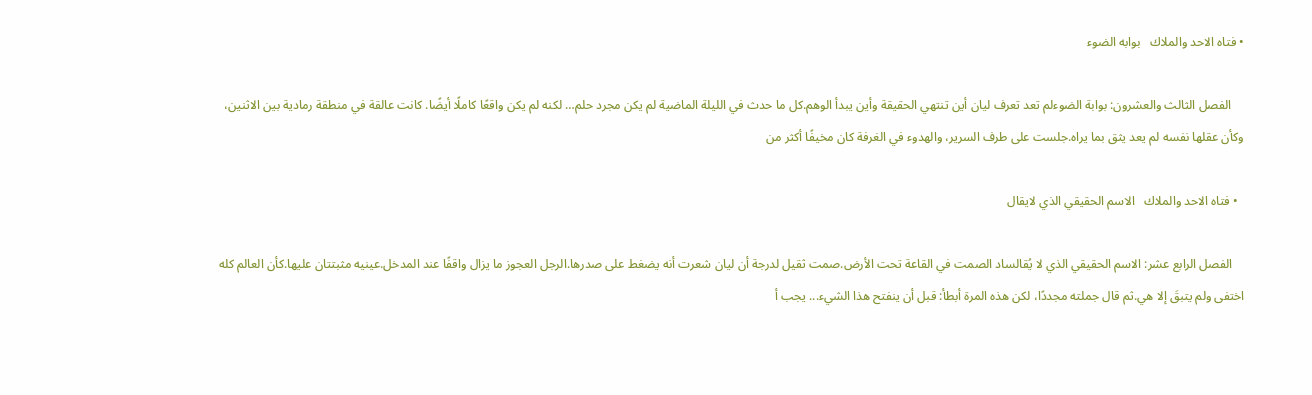• فتاه الاحد والملاك   بوابه الضوء

    الفصل الثالث والعشرون: بوابة الضوءلم تعد تعرف ليان أين تنتهي الحقيقة وأين يبدأ الوهم.كل ما حدث في الليلة الماضية لم يكن مجرد حلم… لكنه لم يكن واقعًا كاملًا أيضًا. كانت عالقة في منطقة رمادية بين الاثنين، وكأن عقلها نفسه لم يعد يثق بما يراه.جلست على طرف السرير، والهدوء في الغرفة كان مخيفًا أكثر من

  • فتاه الاحد والملاك   الاسم الحقيقي الذي لايقال

    الفصل الرابع عشر: الاسم الحقيقي الذي لا يُقالساد الصمت في القاعة تحت الأرض.صمت ثقيل لدرجة أن ليان شعرت أنه يضغط على صدرها.الرجل العجوز ما يزال واقفًا عند المدخل.عينيه مثبتتان عليها.كأن العالم كله اختفى ولم يتبقَ إلا هي.ثم قال جملته مجددًا، لكن هذه المرة أبطأ: قبل أن ينفتح هذا الشيء... يجب أ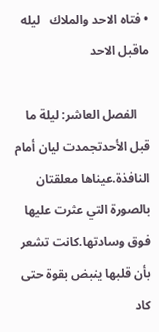• فتاه الاحد والملاك   ليله ماقبل الاحد

    الفصل العاشر: ليلة ما قبل الأحدتجمدت ليان أمام النافذة.عيناها معلقتان بالصورة التي عثرت عليها فوق وسادتها.كانت تشعر بأن قلبها ينبض بقوة حتى كاد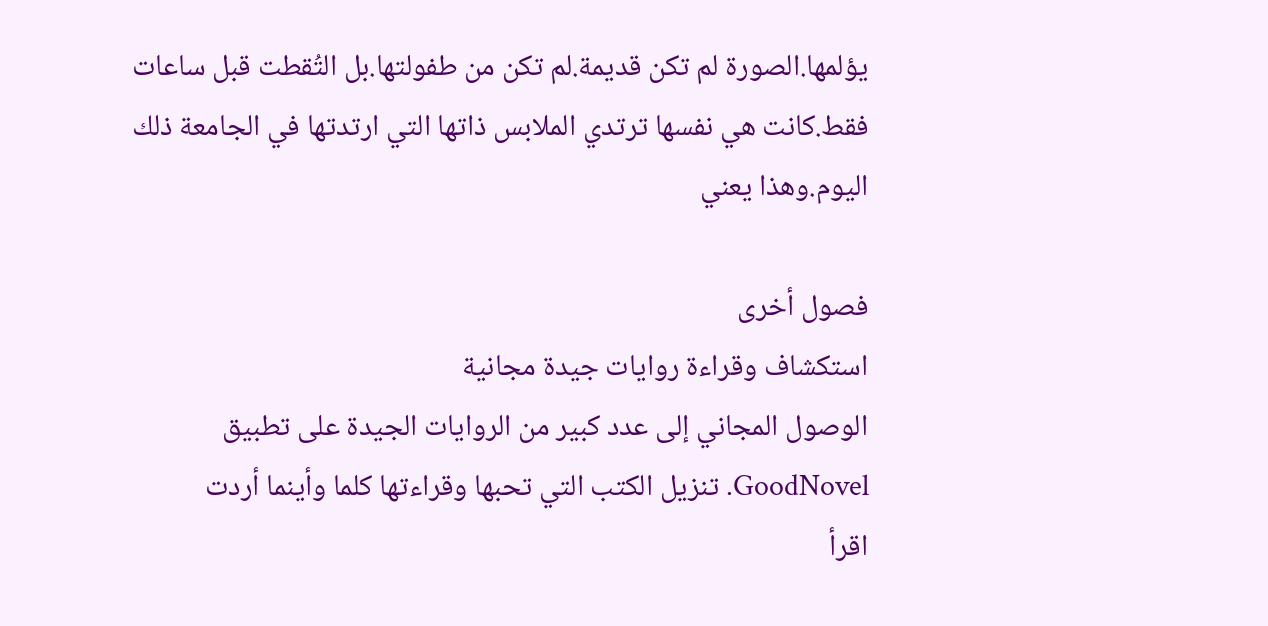يؤلمها.الصورة لم تكن قديمة.لم تكن من طفولتها.بل التُقطت قبل ساعات فقط.كانت هي نفسها ترتدي الملابس ذاتها التي ارتدتها في الجامعة ذلك اليوم.وهذا يعني

فصول أخرى
استكشاف وقراءة روايات جيدة مجانية
الوصول المجاني إلى عدد كبير من الروايات الجيدة على تطبيق GoodNovel. تنزيل الكتب التي تحبها وقراءتها كلما وأينما أردت
اقرأ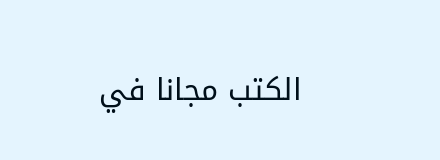الكتب مجانا في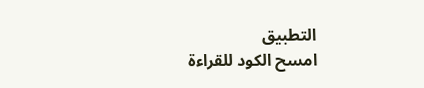التطبيق
امسح الكود للقراءة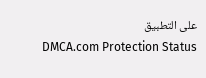على التطبيق
DMCA.com Protection Status